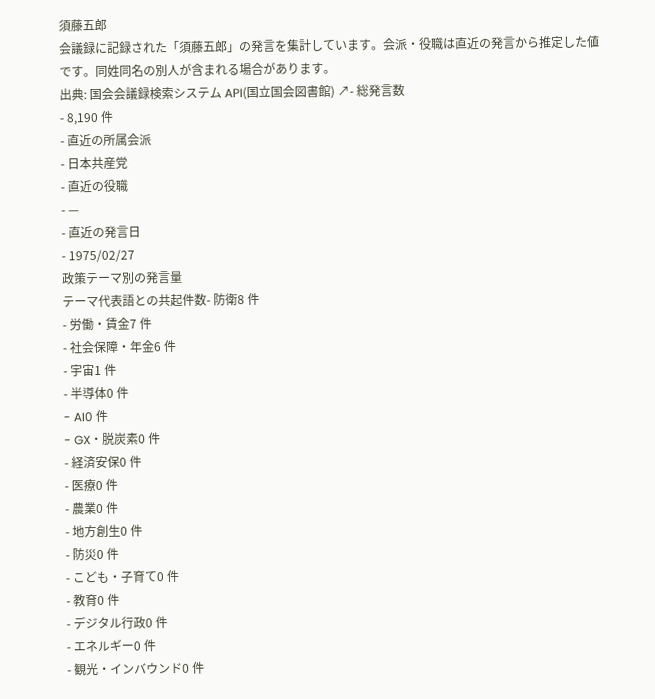須藤五郎
会議録に記録された「須藤五郎」の発言を集計しています。会派・役職は直近の発言から推定した値です。同姓同名の別人が含まれる場合があります。
出典: 国会会議録検索システム API(国立国会図書館) ↗- 総発言数
- 8,190 件
- 直近の所属会派
- 日本共産党
- 直近の役職
- —
- 直近の発言日
- 1975/02/27
政策テーマ別の発言量
テーマ代表語との共起件数- 防衛8 件
- 労働・賃金7 件
- 社会保障・年金6 件
- 宇宙1 件
- 半導体0 件
- AI0 件
- GX・脱炭素0 件
- 経済安保0 件
- 医療0 件
- 農業0 件
- 地方創生0 件
- 防災0 件
- こども・子育て0 件
- 教育0 件
- デジタル行政0 件
- エネルギー0 件
- 観光・インバウンド0 件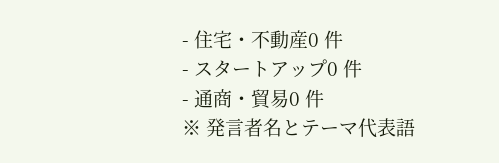- 住宅・不動産0 件
- スタートアップ0 件
- 通商・貿易0 件
※ 発言者名とテーマ代表語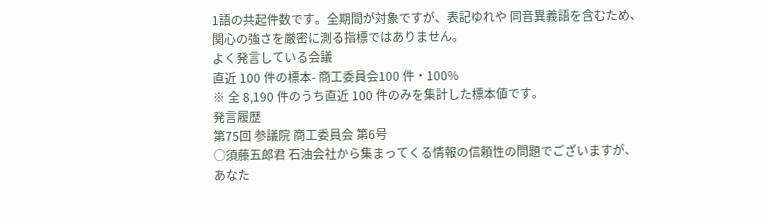1語の共起件数です。全期間が対象ですが、表記ゆれや 同音異義語を含むため、関心の強さを厳密に測る指標ではありません。
よく発言している会議
直近 100 件の標本- 商工委員会100 件・100%
※ 全 8,190 件のうち直近 100 件のみを集計した標本値です。
発言履歴
第75回 参議院 商工委員会 第6号
○須藤五郎君 石油会社から集まってくる情報の信頼性の問題でございますが、あなた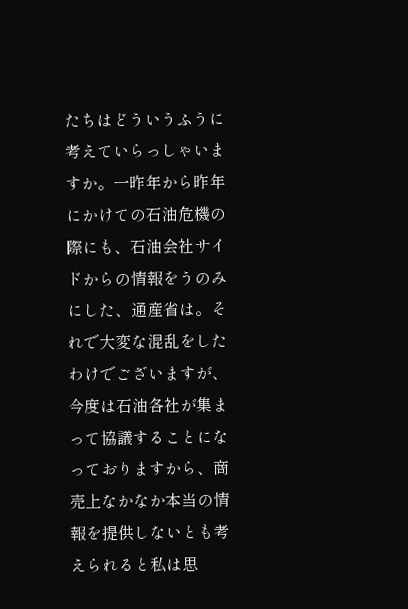たちはどういうふうに考えていらっしゃいますか。一昨年から昨年にかけての石油危機の際にも、石油会社サイドからの情報をうのみにした、通産省は。それで大変な混乱をしたわけでございますが、今度は石油各社が集まって協議することになっておりますから、商売上なかなか本当の情報を提供しないとも考えられると私は思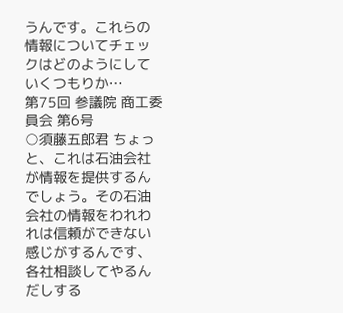うんです。これらの情報についてチェックはどのようにしていくつもりか…
第75回 参議院 商工委員会 第6号
○須藤五郎君 ちょっと、これは石油会社が情報を提供するんでしょう。その石油会社の情報をわれわれは信頼ができない感じがするんです、各社相談してやるんだしする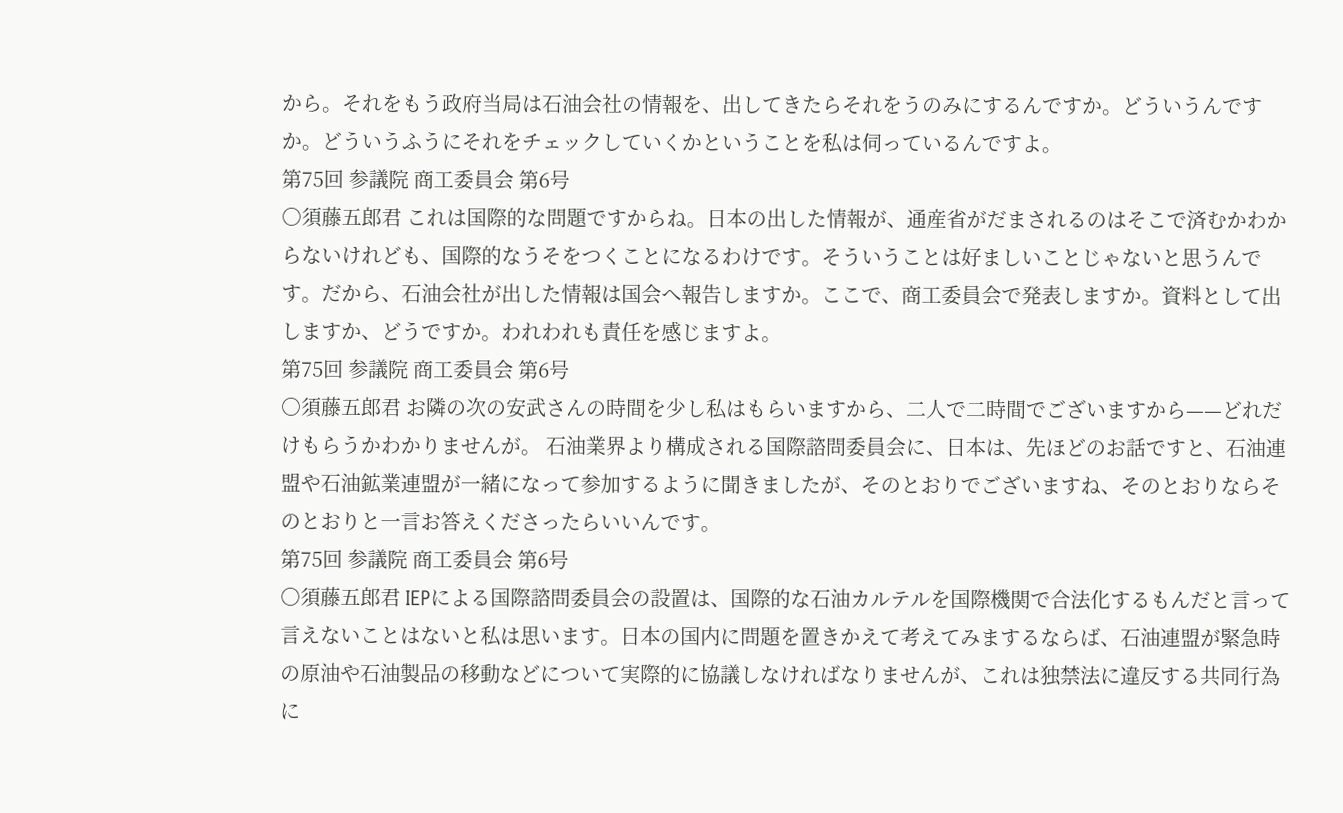から。それをもう政府当局は石油会社の情報を、出してきたらそれをうのみにするんですか。どういうんですか。どういうふうにそれをチェックしていくかということを私は伺っているんですよ。
第75回 参議院 商工委員会 第6号
○須藤五郎君 これは国際的な問題ですからね。日本の出した情報が、通産省がだまされるのはそこで済むかわからないけれども、国際的なうそをつくことになるわけです。そういうことは好ましいことじゃないと思うんです。だから、石油会社が出した情報は国会へ報告しますか。ここで、商工委員会で発表しますか。資料として出しますか、どうですか。われわれも責任を感じますよ。
第75回 参議院 商工委員会 第6号
○須藤五郎君 お隣の次の安武さんの時間を少し私はもらいますから、二人で二時間でございますから——どれだけもらうかわかりませんが。 石油業界より構成される国際諮問委員会に、日本は、先ほどのお話ですと、石油連盟や石油鉱業連盟が一緒になって参加するように聞きましたが、そのとおりでございますね、そのとおりならそのとおりと一言お答えくださったらいいんです。
第75回 参議院 商工委員会 第6号
○須藤五郎君 IEPによる国際諮問委員会の設置は、国際的な石油カルテルを国際機関で合法化するもんだと言って言えないことはないと私は思います。日本の国内に問題を置きかえて考えてみまするならば、石油連盟が緊急時の原油や石油製品の移動などについて実際的に協議しなければなりませんが、これは独禁法に違反する共同行為に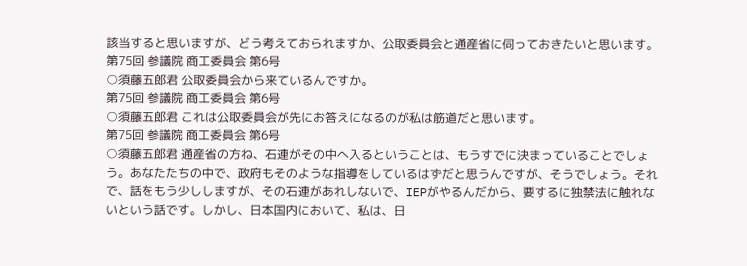該当すると思いますが、どう考えておられますか、公取委員会と通産省に伺っておきたいと思います。
第75回 参議院 商工委員会 第6号
○須藤五郎君 公取委員会から来ているんですか。
第75回 参議院 商工委員会 第6号
○須藤五郎君 これは公取委員会が先にお答えになるのが私は筋道だと思います。
第75回 参議院 商工委員会 第6号
○須藤五郎君 通産省の方ね、石連がその中へ入るということは、もうすでに決まっていることでしょう。あなたたちの中で、政府もそのような指導をしているはずだと思うんですが、そうでしょう。それで、話をもう少ししますが、その石連があれしないで、IEPがやるんだから、要するに独禁法に触れないという話です。しかし、日本国内において、私は、日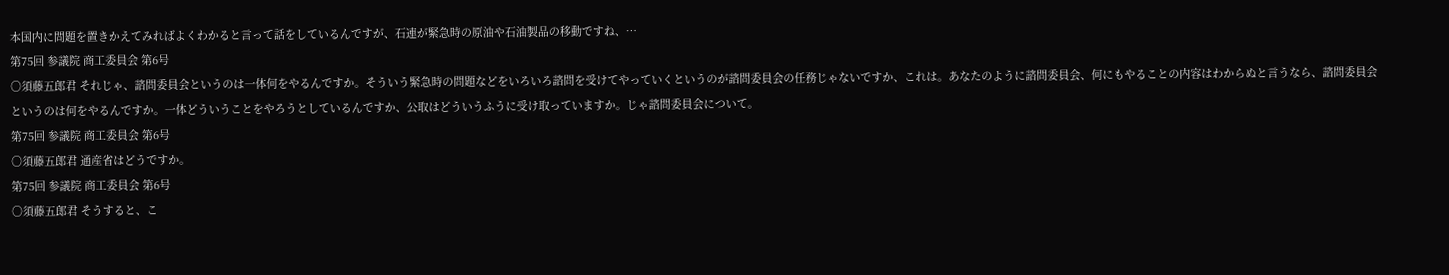本国内に問題を置きかえてみればよくわかると言って話をしているんですが、石連が緊急時の原油や石油製品の移動ですね、…
第75回 参議院 商工委員会 第6号
○須藤五郎君 それじゃ、諮問委員会というのは一体何をやるんですか。そういう緊急時の問題などをいろいろ諮問を受けてやっていくというのが諮問委員会の任務じゃないですか、これは。あなたのように諮問委員会、何にもやることの内容はわからぬと言うなら、諮問委員会というのは何をやるんですか。一体どういうことをやろうとしているんですか、公取はどういうふうに受け取っていますか。じゃ諮問委員会について。
第75回 参議院 商工委員会 第6号
○須藤五郎君 通産省はどうですか。
第75回 参議院 商工委員会 第6号
○須藤五郎君 そうすると、こ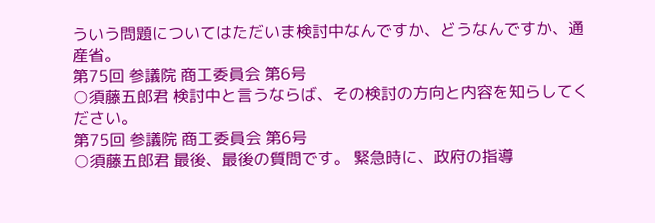ういう問題についてはただいま検討中なんですか、どうなんですか、通産省。
第75回 参議院 商工委員会 第6号
○須藤五郎君 検討中と言うならば、その検討の方向と内容を知らしてください。
第75回 参議院 商工委員会 第6号
○須藤五郎君 最後、最後の質問です。 緊急時に、政府の指導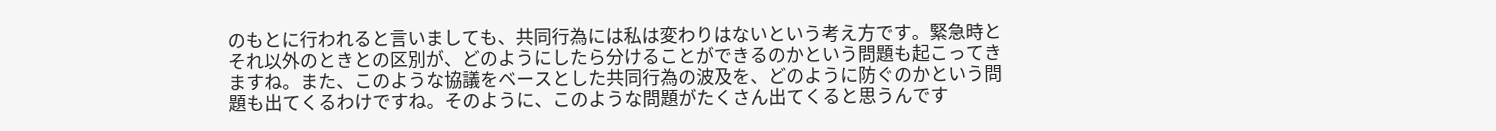のもとに行われると言いましても、共同行為には私は変わりはないという考え方です。緊急時とそれ以外のときとの区別が、どのようにしたら分けることができるのかという問題も起こってきますね。また、このような協議をベースとした共同行為の波及を、どのように防ぐのかという問題も出てくるわけですね。そのように、このような問題がたくさん出てくると思うんです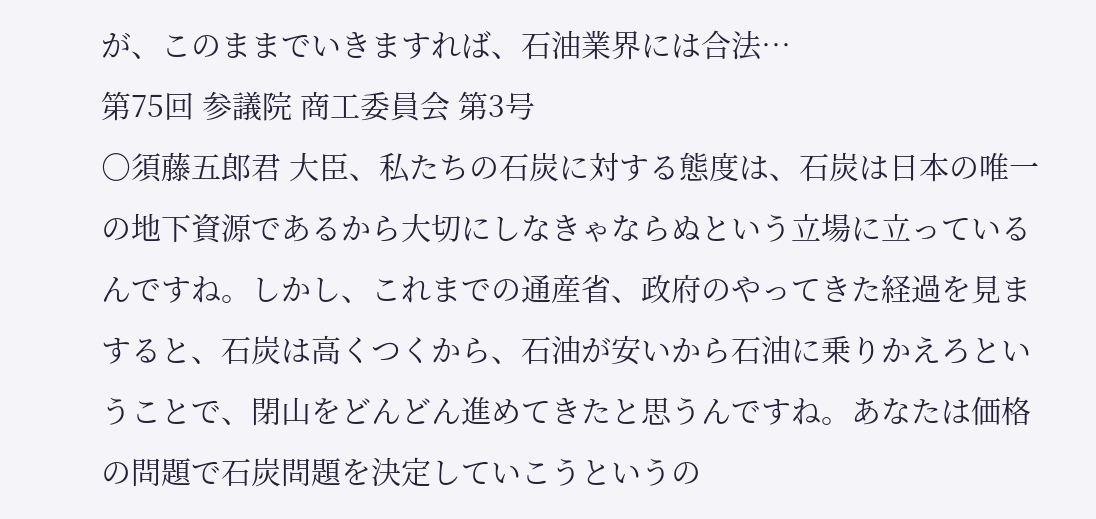が、このままでいきますれば、石油業界には合法…
第75回 参議院 商工委員会 第3号
○須藤五郎君 大臣、私たちの石炭に対する態度は、石炭は日本の唯一の地下資源であるから大切にしなきゃならぬという立場に立っているんですね。しかし、これまでの通産省、政府のやってきた経過を見ますると、石炭は高くつくから、石油が安いから石油に乗りかえろということで、閉山をどんどん進めてきたと思うんですね。あなたは価格の問題で石炭問題を決定していこうというの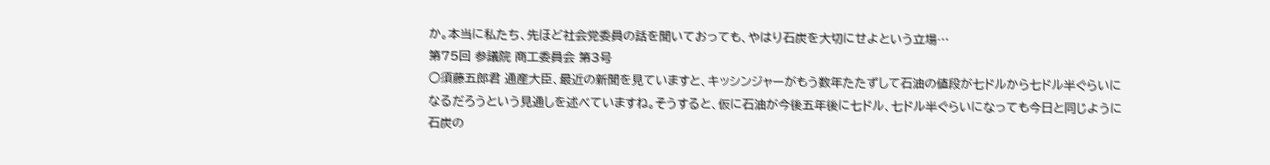か。本当に私たち、先ほど社会党委員の話を聞いておっても、やはり石炭を大切にせよという立場…
第75回 参議院 商工委員会 第3号
○須藤五郎君 通産大臣、最近の新聞を見ていますと、キッシンジャーがもう数年たたずして石油の値段が七ドルから七ドル半ぐらいになるだろうという見通しを述べていますね。そうすると、仮に石油が今後五年後に七ドル、七ドル半ぐらいになっても今日と同じように石炭の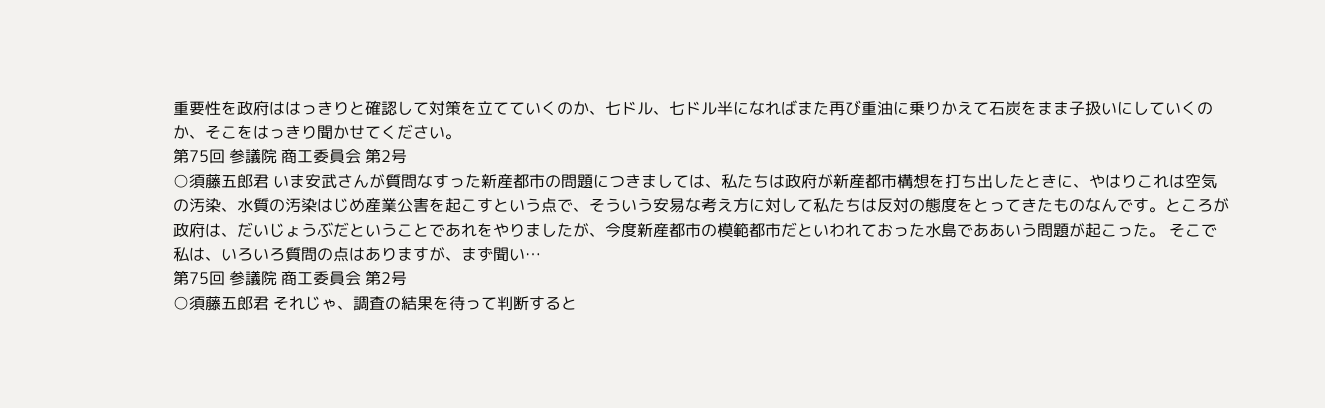重要性を政府ははっきりと確認して対策を立てていくのか、七ドル、七ドル半になればまた再び重油に乗りかえて石炭をまま子扱いにしていくのか、そこをはっきり聞かせてください。
第75回 参議院 商工委員会 第2号
○須藤五郎君 いま安武さんが質問なすった新産都市の問題につきましては、私たちは政府が新産都市構想を打ち出したときに、やはりこれは空気の汚染、水質の汚染はじめ産業公害を起こすという点で、そういう安易な考え方に対して私たちは反対の態度をとってきたものなんです。ところが政府は、だいじょうぶだということであれをやりましたが、今度新産都市の模範都市だといわれておった水島でああいう問題が起こった。 そこで私は、いろいろ質問の点はありますが、まず聞い…
第75回 参議院 商工委員会 第2号
○須藤五郎君 それじゃ、調査の結果を待って判断すると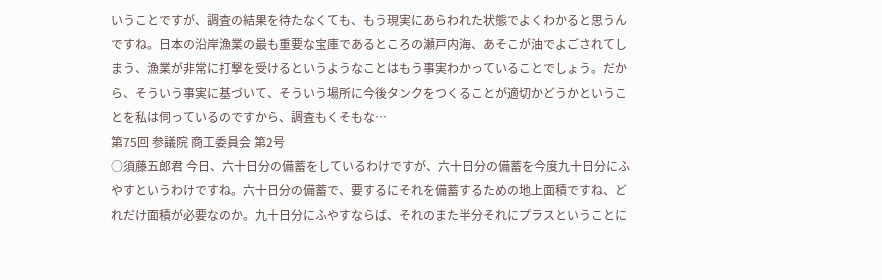いうことですが、調査の結果を待たなくても、もう現実にあらわれた状態でよくわかると思うんですね。日本の沿岸漁業の最も重要な宝庫であるところの瀬戸内海、あそこが油でよごされてしまう、漁業が非常に打撃を受けるというようなことはもう事実わかっていることでしょう。だから、そういう事実に基づいて、そういう場所に今後タンクをつくることが適切かどうかということを私は伺っているのですから、調査もくそもな…
第75回 参議院 商工委員会 第2号
○須藤五郎君 今日、六十日分の備蓄をしているわけですが、六十日分の備蓄を今度九十日分にふやすというわけですね。六十日分の備蓄で、要するにそれを備蓄するための地上面積ですね、どれだけ面積が必要なのか。九十日分にふやすならば、それのまた半分それにプラスということに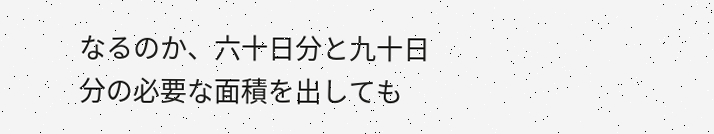なるのか、六十日分と九十日分の必要な面積を出しても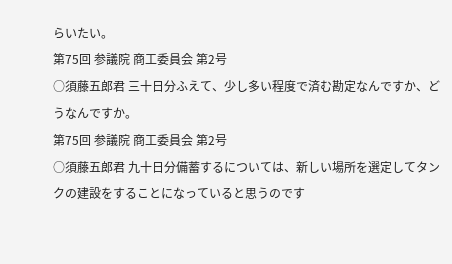らいたい。
第75回 参議院 商工委員会 第2号
○須藤五郎君 三十日分ふえて、少し多い程度で済む勘定なんですか、どうなんですか。
第75回 参議院 商工委員会 第2号
○須藤五郎君 九十日分備蓄するについては、新しい場所を選定してタンクの建設をすることになっていると思うのです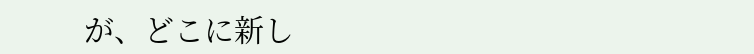が、どこに新し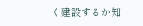く建設するか知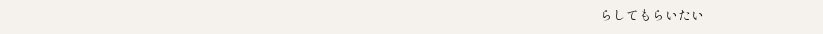らしてもらいたい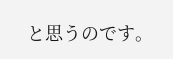と思うのです。